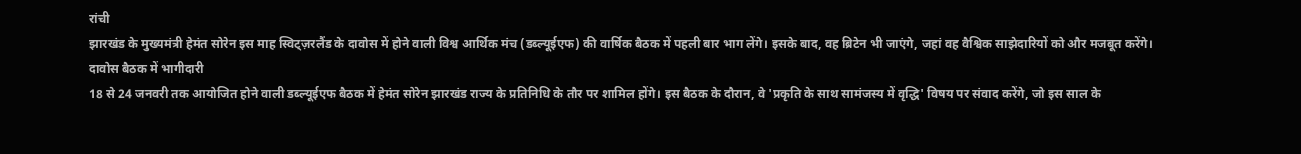रांची
झारखंड के मुख्यमंत्री हेमंत सोरेन इस माह स्विट्ज़रलैंड के दावोस में होने वाली विश्व आर्थिक मंच (डब्ल्यूईएफ) की वार्षिक बैठक में पहली बार भाग लेंगे। इसके बाद, वह ब्रिटेन भी जाएंगे, जहां वह वैश्विक साझेदारियों को और मजबूत करेंगे।
दावोस बैठक में भागीदारी
18 से 24 जनवरी तक आयोजित होने वाली डब्ल्यूईएफ बैठक में हेमंत सोरेन झारखंड राज्य के प्रतिनिधि के तौर पर शामिल होंगे। इस बैठक के दौरान, वे 'प्रकृति के साथ सामंजस्य में वृद्धि' विषय पर संवाद करेंगे, जो इस साल के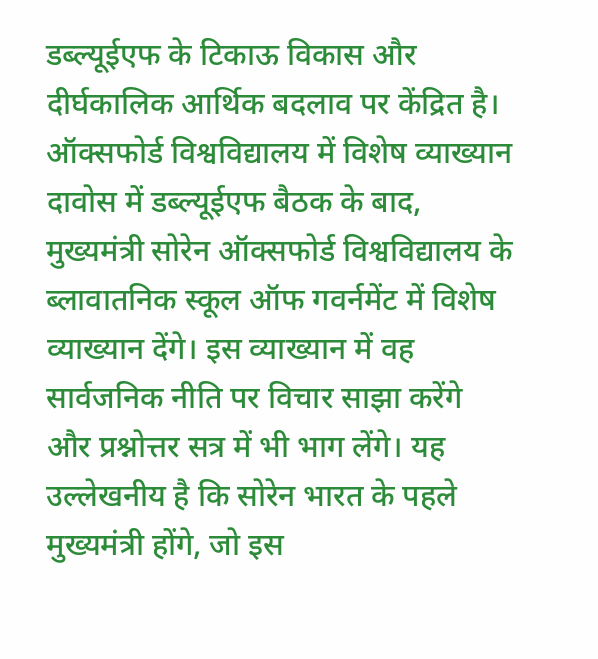डब्ल्यूईएफ के टिकाऊ विकास और दीर्घकालिक आर्थिक बदलाव पर केंद्रित है।
ऑक्सफोर्ड विश्वविद्यालय में विशेष व्याख्यान
दावोस में डब्ल्यूईएफ बैठक के बाद, मुख्यमंत्री सोरेन ऑक्सफोर्ड विश्वविद्यालय के ब्लावातनिक स्कूल ऑफ गवर्नमेंट में विशेष व्याख्यान देंगे। इस व्याख्यान में वह सार्वजनिक नीति पर विचार साझा करेंगे और प्रश्नोत्तर सत्र में भी भाग लेंगे। यह उल्लेखनीय है कि सोरेन भारत के पहले मुख्यमंत्री होंगे, जो इस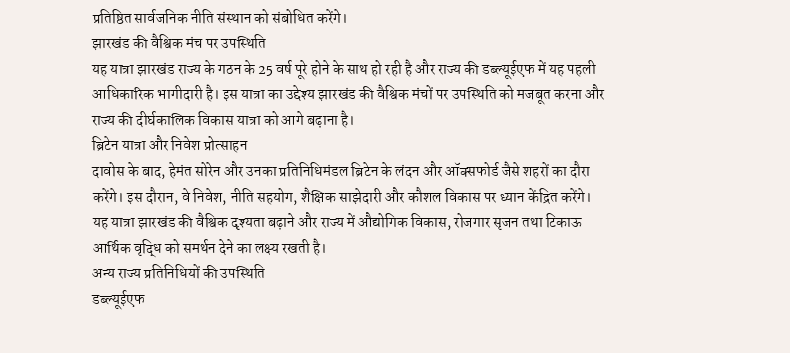प्रतिष्ठित सार्वजनिक नीति संस्थान को संबोधित करेंगे।
झारखंड की वैश्विक मंच पर उपस्थिति
यह यात्रा झारखंड राज्य के गठन के 25 वर्ष पूरे होने के साथ हो रही है और राज्य की डब्ल्यूईएफ में यह पहली आधिकारिक भागीदारी है। इस यात्रा का उद्देश्य झारखंड की वैश्विक मंचों पर उपस्थिति को मजबूत करना और राज्य की दीर्घकालिक विकास यात्रा को आगे बढ़ाना है।
ब्रिटेन यात्रा और निवेश प्रोत्साहन
दावोस के बाद, हेमंत सोरेन और उनका प्रतिनिधिमंडल ब्रिटेन के लंदन और ऑक्सफोर्ड जैसे शहरों का दौरा करेंगे। इस दौरान, वे निवेश, नीति सहयोग, शैक्षिक साझेदारी और कौशल विकास पर ध्यान केंद्रित करेंगे। यह यात्रा झारखंड की वैश्विक दृश्यता बढ़ाने और राज्य में औद्योगिक विकास, रोजगार सृजन तथा टिकाऊ आर्थिक वृद्धि को समर्थन देने का लक्ष्य रखती है।
अन्य राज्य प्रतिनिधियों की उपस्थिति
डब्ल्यूईएफ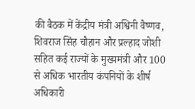की बैठक में केंद्रीय मंत्री अश्विनी वैष्णव, शिवराज सिंह चौहान और प्रल्हाद जोशी सहित कई राज्यों के मुख्यमंत्री और 100 से अधिक भारतीय कंपनियों के शीर्ष अधिकारी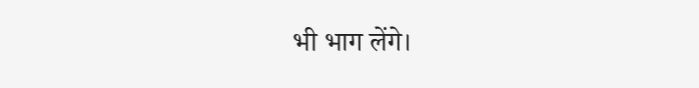भी भाग लेंगे।